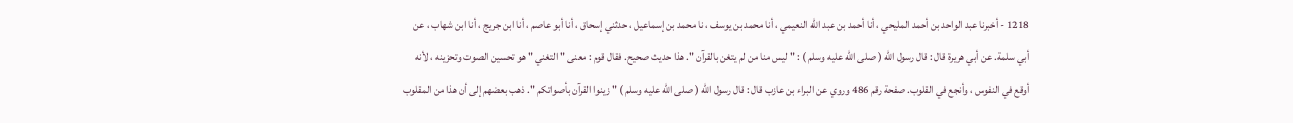1218 - أخبرنا عبد الواحد بن أحمد المليحي ، أنا أحمد بن عبد الله النعيمي ، أنا محمد بن يوسف ، نا محمد بن إسماعيل ، حدثني إسحاق ، أنا أبو عاصم ، أنا ابن جريج ، أنا ابن شهاب ، عن أبي سلمة. عن أبي هريرة قال : قال رسول الله ( صلى الله عليه وسلم ) : " ليس منا من لم يتغن بالقرآن ". هذا حديث صحيح. فقال قوم : معنى " التغني " هو تحسين الصوت وتحزينه ، لأنه أوقع في النفوس ، وأنجع في القلوب. صفحة رقم 486 وروي عن البراء بن عازب قال : قال رسول الله ( صلى الله عليه وسلم ) " زينوا القرآن بأصواتكم ". ذهب بعضهم إلى أن هذا من المقلوب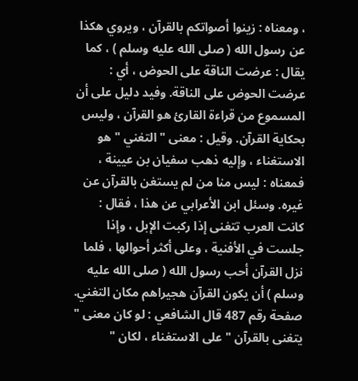، ومعناه : زينوا أصواتكم بالقرآن ، ويروي هكذا عن رسول الله ( صلى الله عليه وسلم ) ، كما يقال : عرضت الناقة على الحوض ، أي : عرضت الحوض على الناقة. وفيد دليل على أن المسموع من قراءة القارئ هو القرآن ، وليس بحكاية القرآن. وقيل : معنى " التغني " هو الاستغناء ، وإليه ذهب سفيان بن عيينة ، فمعناه : ليس منا من لم يستغن بالقرآن عن غيره. وسئل ابن الأعرابي عن هذا ، فقال : كانت العرب تتغنى إذا ركبت الإبل ، وإذا جلست في الأفنية ، وعلى أكثر أحوالها ، فلما نزل القرآن أحب رسول الله ( صلى الله عليه وسلم ) أن يكون القرآن هجيراهم مكان التغني. صفحة رقم 487 قال الشافعي : لو كان معنى " يتغنى بالقرآن " على الاستغناء ، لكان "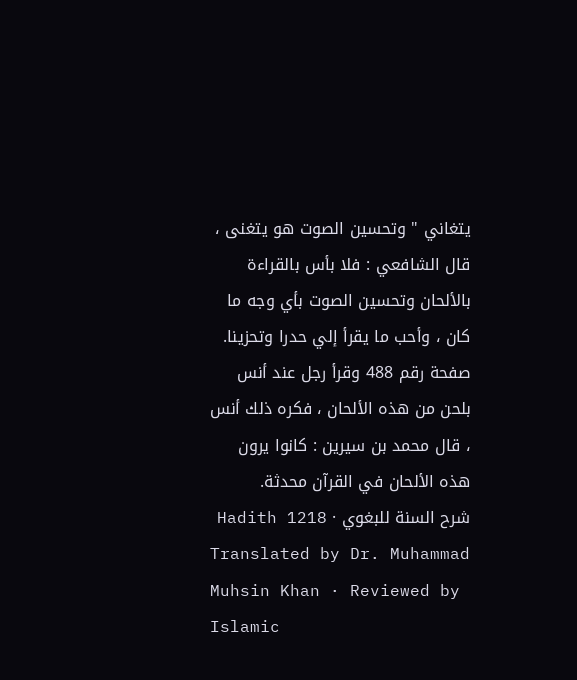يتغاني " وتحسين الصوت هو يتغنى ، قال الشافعي : فلا بأس بالقراءة بالألحان وتحسين الصوت بأي وجه ما كان ، وأحب ما يقرأ إلي حدرا وتحزينا. صفحة رقم 488 وقرأ رجل عند أنس بلحن من هذه الألحان ، فكره ذلك أنس ، قال محمد بن سيرين : كانوا يرون هذه الألحان في القرآن محدثة.
شرح السنة للبغوي · Hadith 1218
Translated by Dr. Muhammad Muhsin Khan · Reviewed by Islamic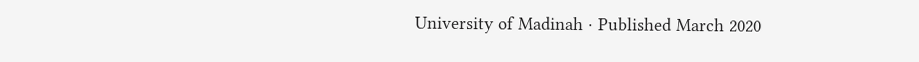University of Madinah · Published March 2020